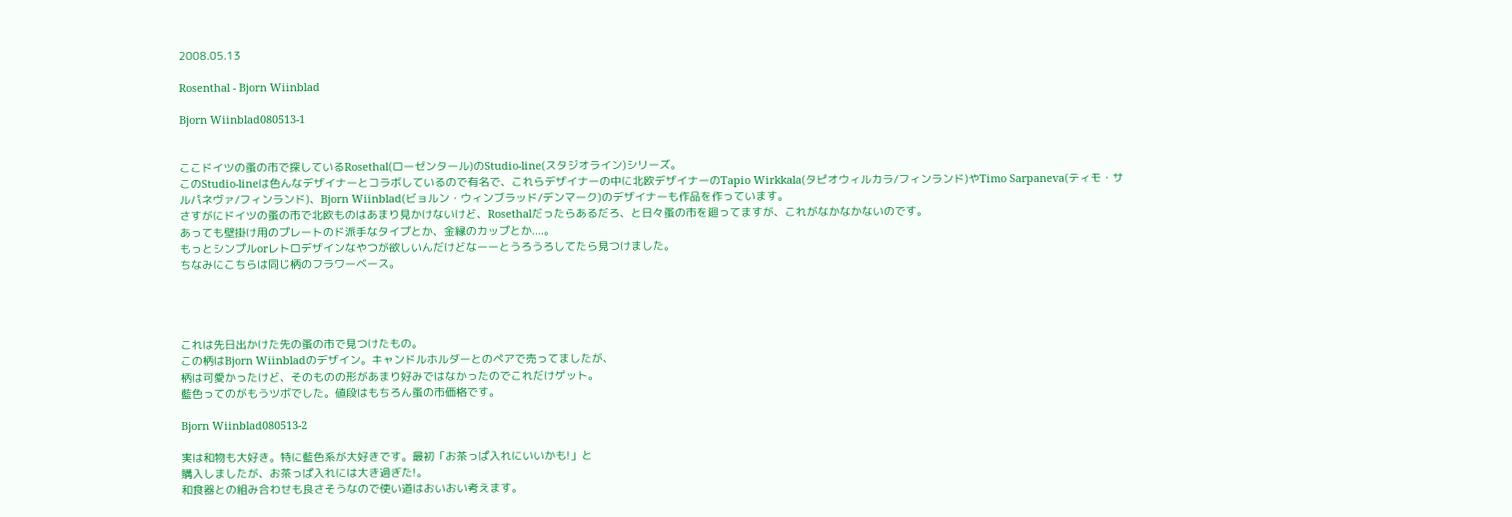2008.05.13

Rosenthal - Bjorn Wiinblad

Bjorn Wiinblad080513-1


ここドイツの蚤の市で探しているRosethal(ローゼンタール)のStudio-line(スタジオライン)シリーズ。
このStudio-lineは色んなデザイナーとコラボしているので有名で、これらデザイナーの中に北欧デザイナーのTapio Wirkkala(タピオウィルカラ/フィンランド)やTimo Sarpaneva(ティモ・サルパネヴァ/フィンランド)、Bjorn Wiinblad(ビョルン・ウィンブラッド/デンマーク)のデザイナーも作品を作っています。
さすがにドイツの蚤の市で北欧ものはあまり見かけないけど、Rosethalだったらあるだろ、と日々蚤の市を廻ってますが、これがなかなかないのです。
あっても壁掛け用のプレートのド派手なタイプとか、金縁のカップとか....。
もっとシンプルorレトロデザインなやつが欲しいんだけどなーーとうろうろしてたら見つけました。
ちなみにこちらは同じ柄のフラワーベース。




これは先日出かけた先の蚤の市で見つけたもの。
この柄はBjorn Wiinbladのデザイン。キャンドルホルダーとのペアで売ってましたが、
柄は可愛かったけど、そのものの形があまり好みではなかったのでこれだけゲット。
藍色ってのがもうツボでした。値段はもちろん蚤の市価格です。

Bjorn Wiinblad080513-2

実は和物も大好き。特に藍色系が大好きです。最初「お茶っぱ入れにいいかも!」と
購入しましたが、お茶っぱ入れには大き過ぎた!。
和食器との組み合わせも良さそうなので使い道はおいおい考えます。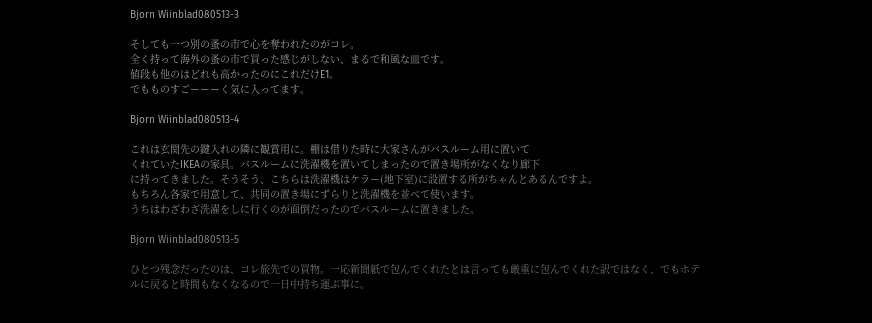Bjorn Wiinblad080513-3

そしても一つ別の蚤の市で心を奪われたのがコレ。
全く持って海外の蚤の市で買った感じがしない、まるで和風な皿です。
値段も他のはどれも高かったのにこれだけE1。
でもものすごーーーく気に入ってます。

Bjorn Wiinblad080513-4

これは玄関先の鍵入れの隣に観賞用に。棚は借りた時に大家さんがバスルーム用に置いて
くれていたIKEAの家具。バスルームに洗濯機を置いてしまったので置き場所がなくなり廊下
に持ってきました。そうそう、こちらは洗濯機はケラー(地下室)に設置する所がちゃんとあるんですよ。
もちろん各家で用意して、共同の置き場にずらりと洗濯機を並べて使います。
うちはわざわざ洗濯をしに行くのが面倒だったのでバスルームに置きました。

Bjorn Wiinblad080513-5

ひとつ残念だったのは、コレ旅先での買物。一応新聞紙で包んでくれたとは言っても厳重に包んでくれた訳ではなく、でもホテルに戻ると時間もなくなるので一日中持ち運ぶ事に。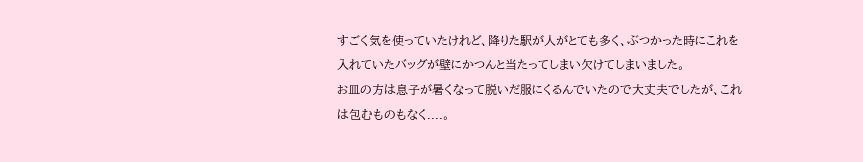すごく気を使っていたけれど、降りた駅が人がとても多く、ぶつかった時にこれを入れていたバッグが壁にかつんと当たってしまい欠けてしまいました。
お皿の方は息子が暑くなって脱いだ服にくるんでいたので大丈夫でしたが、これは包むものもなく....。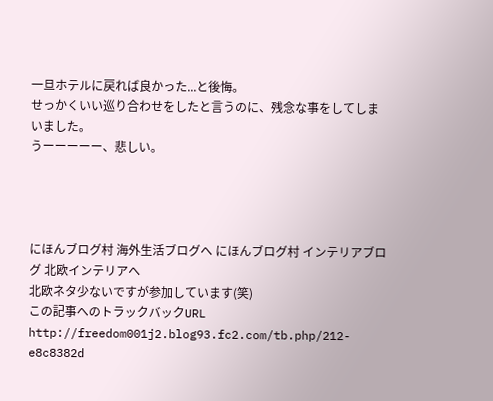一旦ホテルに戻れば良かった...と後悔。
せっかくいい巡り合わせをしたと言うのに、残念な事をしてしまいました。
うーーーーー、悲しい。




にほんブログ村 海外生活ブログへ にほんブログ村 インテリアブログ 北欧インテリアへ
北欧ネタ少ないですが参加しています(笑)
この記事へのトラックバックURL
http://freedom001j2.blog93.fc2.com/tb.php/212-e8c8382d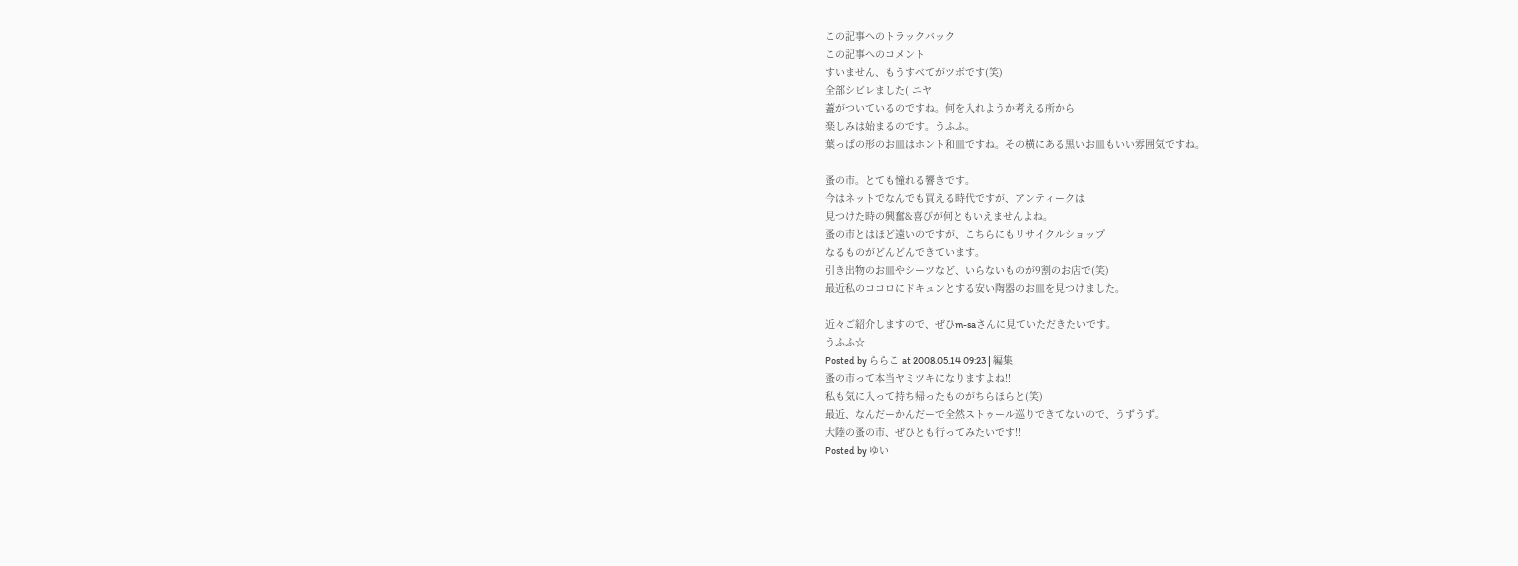この記事へのトラックバック
この記事へのコメント
すいません、もうすべてがツボです(笑)
全部シビレました( ニヤ
蓋がついているのですね。何を入れようか考える所から
楽しみは始まるのです。うふふ。
葉っぱの形のお皿はホント和皿ですね。その横にある黒いお皿もいい雰囲気ですね。

蚤の市。とても憧れる響きです。
今はネットでなんでも買える時代ですが、アンティークは
見つけた時の興奮&喜びが何ともいえませんよね。
蚤の市とはほど遠いのですが、こちらにもリサイクルショップ
なるものがどんどんできています。
引き出物のお皿やシーツなど、いらないものが9割のお店で(笑)
最近私のココロにドキュンとする安い陶器のお皿を見つけました。

近々ご紹介しますので、ぜひm-saさんに見ていただきたいです。
うふふ☆
Posted by ららこ at 2008.05.14 09:23 | 編集
蚤の市って本当ヤミツキになりますよね!!
私も気に入って持ち帰ったものがちらほらと(笑)
最近、なんだーかんだーで全然ストゥール巡りできてないので、うずうず。
大陸の蚤の市、ぜひとも行ってみたいです!!
Posted by ゆい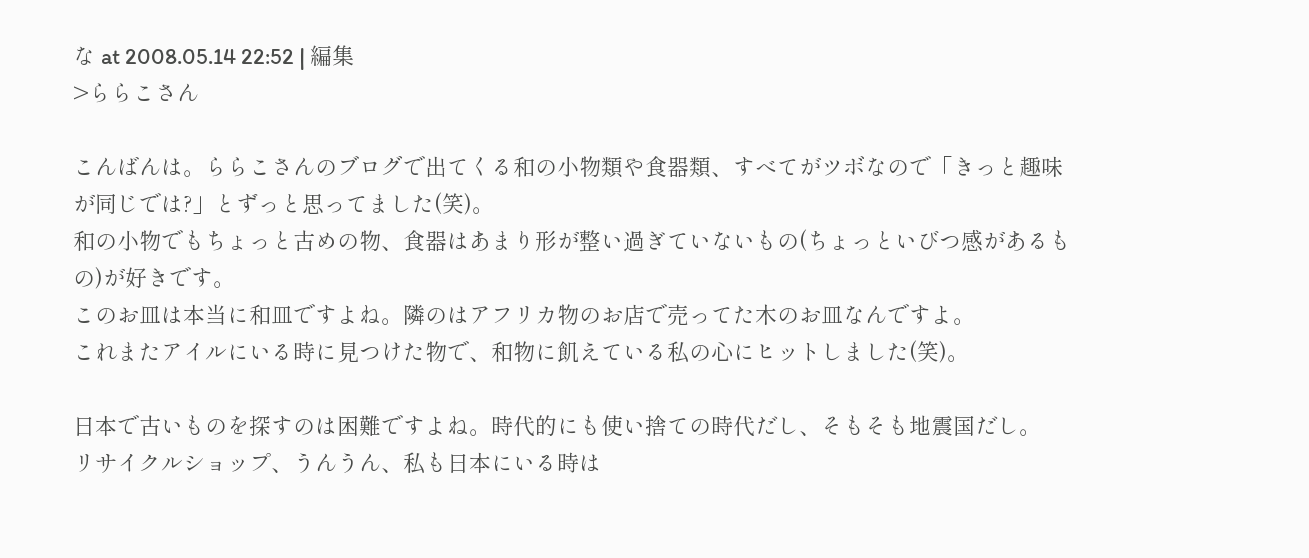な at 2008.05.14 22:52 | 編集
>ららこさん

こんばんは。ららこさんのブログで出てくる和の小物類や食器類、すべてがツボなので「きっと趣味が同じでは?」とずっと思ってました(笑)。
和の小物でもちょっと古めの物、食器はあまり形が整い過ぎていないもの(ちょっといびつ感があるもの)が好きです。
このお皿は本当に和皿ですよね。隣のはアフリカ物のお店で売ってた木のお皿なんですよ。
これまたアイルにいる時に見つけた物で、和物に飢えている私の心にヒットしました(笑)。

日本で古いものを探すのは困難ですよね。時代的にも使い捨ての時代だし、そもそも地震国だし。
リサイクルショップ、うんうん、私も日本にいる時は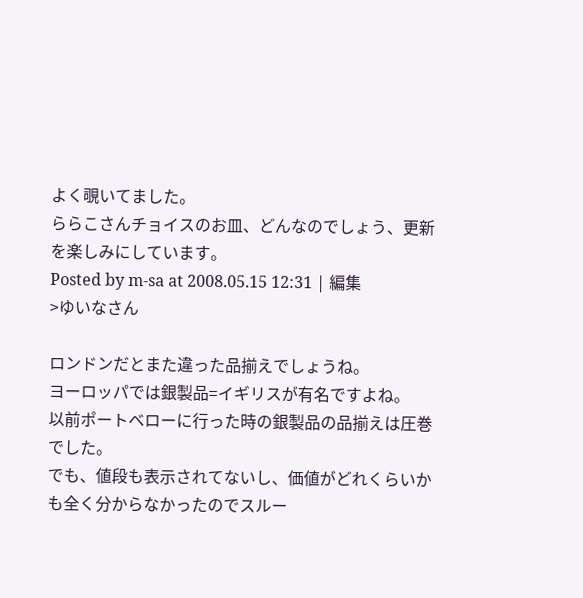よく覗いてました。
ららこさんチョイスのお皿、どんなのでしょう、更新を楽しみにしています。
Posted by m-sa at 2008.05.15 12:31 | 編集
>ゆいなさん

ロンドンだとまた違った品揃えでしょうね。
ヨーロッパでは銀製品=イギリスが有名ですよね。
以前ポートベローに行った時の銀製品の品揃えは圧巻でした。
でも、値段も表示されてないし、価値がどれくらいかも全く分からなかったのでスルー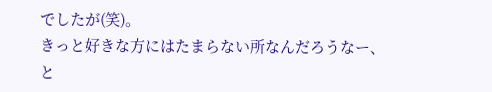でしたが(笑)。
きっと好きな方にはたまらない所なんだろうなー、と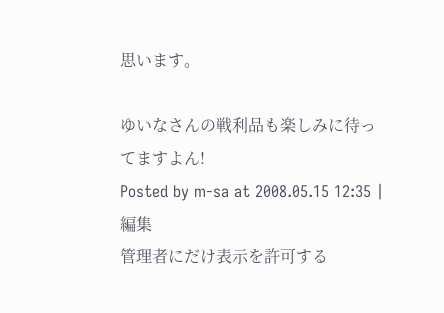思います。

ゆいなさんの戦利品も楽しみに待ってますよん!
Posted by m-sa at 2008.05.15 12:35 | 編集
管理者にだけ表示を許可する